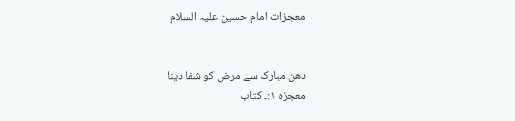معجزات امام حسین علیہ السلام


دھن مبارک سے مرض کو شفا دینا
معجزہ ۱:۔ کتاب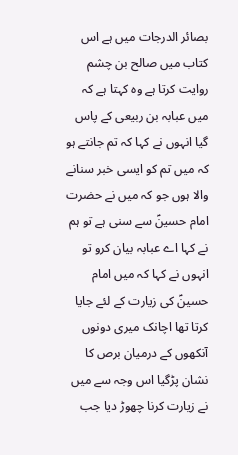بصائر الدرجات میں ہے اس کتاب میں صالح بن چشم روایت کرتا ہے وہ کہتا ہے کہ میں عبابہ بن ربیعی کے پاس گیا انہوں نے کہا کہ تم جانتے ہو کہ میں تم کو ایسی خبر سنانے والا ہوں جو کہ میں نے حضرت امام حسینؑ سے سنی ہے تو ہم نے کہا اے عبابہ بیان کرو تو انہوں نے کہا کہ میں امام حسینؑ کی زیارت کے لئے جایا کرتا تھا اچانک میری دونوں آنکھوں کے درمیان برص کا نشان پڑگیا اس وجہ سے میں نے زیارت کرنا چھوڑ دیا جب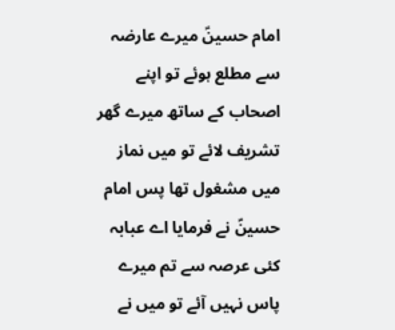امام حسینؑ میرے عارضہ سے مطلع ہوئے تو اپنے اصحاب کے ساتھ میرے گھر تشریف لائے تو میں نماز میں مشغول تھا پس امام حسینؑ نے فرمایا اے عبابہ کئی عرصہ سے تم میرے پاس نہیں آئے تو میں نے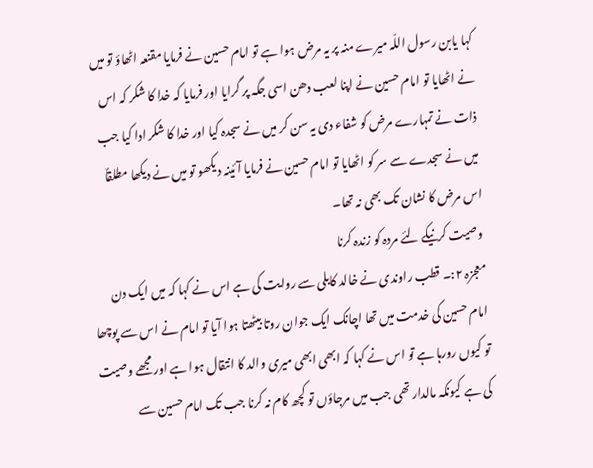کہا یابن رسول اللّہ میرے منہ پر یہ مرض ہوا ہے تو امام حسین نے فرمایا مقنعہ اٹھاؤ تو میں نے اٹھایا تو امام حسین نے اپنا لعب دھن اسی جگہ پر گرایا اور فرمایا کہ خدا کا شکر کہ اس ذات نے تمہارے مرض کو شفاء دی یہ سن کر میں نے سجدہ کیا اور خدا کا شکر ادا کیا جب میں نے سجدے سے سر کو اٹھایا تو امام حسین نے فرمایا آئینہ دیکھو تو میں نے دیکھا مطلقاٌ اس مرض کا نشان تک بھی نہ تھا۔
وصیت کرنیکے لئے مردہ کو زندہ کرنا
معجزہ ۲:۔ قطب راوندی نے خالد کابلی سے روایت کی ہے اس نے کہا کہ میں ایک دن امام حسین کی خدمت میں تھا اچانک ایک جوان روتا بیٹھتا ہوا آیا تو امام نے اس سے پوچھا تو کیوں رورہا ہے تو اس نے کہا کہ ابھی ابھی میری والد کا انتقال ہوا ہے اور مجھے وصیت کی ہے کیونکہ مالدار تھی جب میں مرجاؤں تو کچھ کام نہ کرنا جب تک امام حسین سے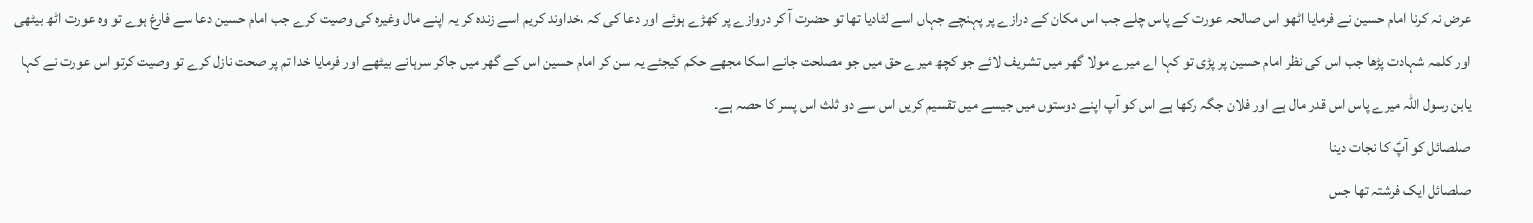عرض نہ کرنا امام حسین نے فرمایا اٹھو اس صالحہ عورت کے پاس چلے جب اس مکان کے درازے پر پہنچے جہاں اسے لٹادیا تھا تو حضرت آ کر دروازے پر کھڑے ہوئے اور دعا کی کہ ،خداوند کریم اسے زندہ کر یہ اپنے مال وغیرہ کی وصیت کرے جب امام حسین دعا سے فارغ ہوے تو وہ عورت اٹھ بیٹھی اور کلمہ شہادت پڑھا جب اس کی نظر امام حسین پر پڑی تو کہا اے میرے مولا گھر میں تشریف لائے جو کچھ میرے حق میں جو مصلحت جانے اسکا مجھے حکم کیجئے یہ سن کر امام حسین اس کے گھر میں جاکر سرہانے بیٹھے اور فرمایا خدا تم پر صحت نازل کرے تو وصیت کرتو اس عورت نے کہا یابن رسول اللّٰہ میرے پاس اس قدر مال ہے اور فلان جگہ رکھا ہے اس کو آپ اپنے دوستوں میں جیسے میں تقسیم کریں اس سے دو ثلث اس پسر کا حصہ ہے۔
صلصائل کو آپؑ کا نجات دینا
صلصائل ایک فرشتہ تھا جس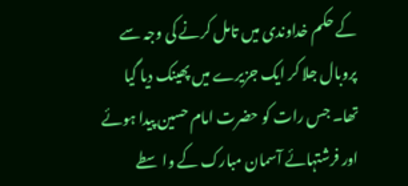کے حکم خداوندی میں تامل کرنے کی وجہ سے پروبال جلا کر ایک جزیرے میں پھینک دیا گیا تھا۔ جس رات کو حضرت امام حسین پیدا ہوئے اور فرشتہائے آسمان مبارک کے واسطے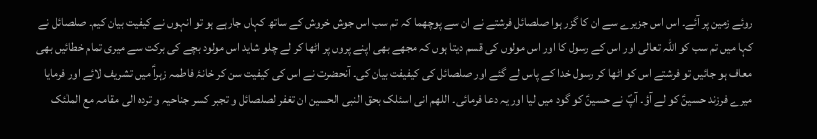روئے زمین پر آئے۔ اس اس جزیرے سے ان کا گزر ہوا صلصائل فرشتے نے ان سے پوچھما کہ تم سب اس جوش خروش کے ساتھ کہاں جارہے ہو تو انہوں نے کیفیت بیان کیم۔ صلصائل نے کہا میں تم سب کو اللّٰہ تعالی اور اس کے رسول کا اور اس مولوں کی قسم دیتا ہوں کہ مجھے بھی اپنے پروں پر اٹھا کر لے چلو شاید اس مولود بچے کی برکت سے میری تمام خطائیں بھی معاف ہو جائیں تو فرشتے اس کو اٹھا کر رسول خدا کے پاس لے گئے اور صلصائل کی کیفیفت بیان کی۔ آنحضرت نے اس کی کیفیت سن کر خانۂ فاطمہ زہراؑ میں تشریف لائے اور فرمایا میرے فرزند حسینؑ کو لے آؤ۔ آپؐ نے حسینؑ کو گود میں لیا اور یہ دعا فرمائی۔ اللھم انی اسئلک بحق النبی الحسین ان تغفر لصلصائل و تجبر کسر جناحیہ و تردہ الی مقامہ مع الملٰئک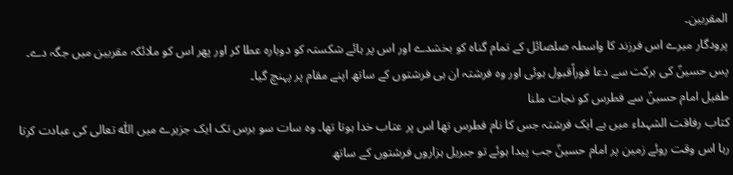المقربین۔
پرودگار میرے اس فرزند کا واسطہ صلصائل کے تمام گناہ کو بخشدے اور اس پر ہائے شکستہ کو دوبارہ عطا کر اور پھر اس کو ملائکہ مقربین میں جگہ دے۔
پس حسینؑ کی برکت سے دعا فوراًقبول ہوئی اور وہ فرشتہ ان ہی فرشتوں کے ساتھ اپنے مقام پر پہنچ گیا۔
طفیل امام حسینؑ سے فطرس کو نجات ملنا
کتاب رفاقت الشہداء میں ہے ایک فرشتہ جس کا نام فطرس تھا اس پر عتاب خدا ہوتا تھا۔ وہ سات سو برس تک ایک جزیرے میں اللّٰہ تعالی کی عبادت کرتا رہا اس وقت روئے زمین پر امام حسینؑ جب پیدا ہوئے تو جبریل ہزاروں فرشتوں کے ساتھ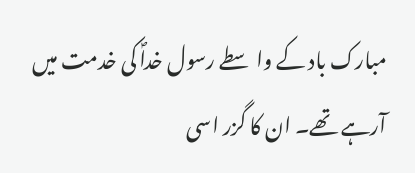مبارک باد کے واسطے رسول خداؐ کی خدمت میں آرہے تھے۔ ان کا گزر اسی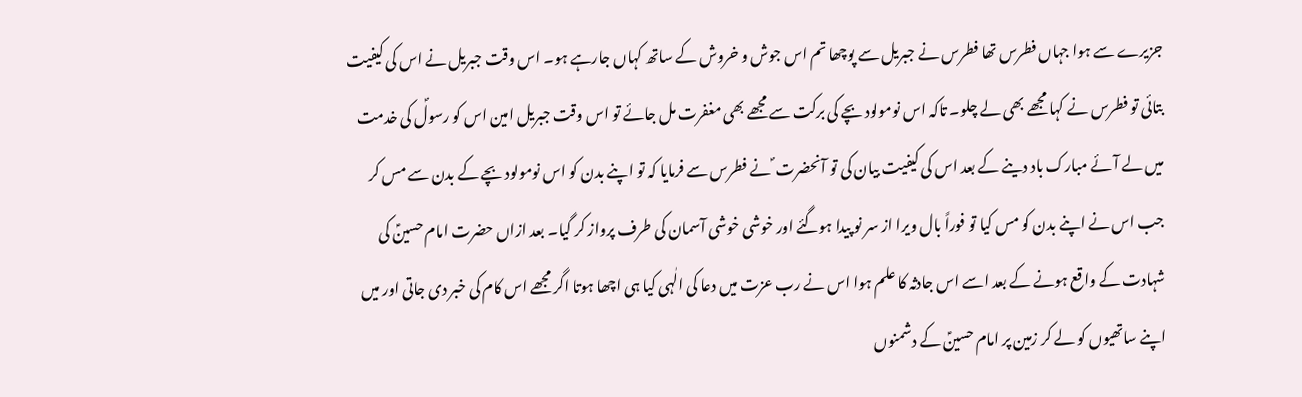جزیرے سے ہوا جہاں فطرس تھا فطرس نے جبریل سے پوچھا تم اس جوش و خروش کے ساتھ کہاں جارہے ہو۔ اس وقت جبریل نے اس کی کیفیت بتائی تو فطرس نے کہا مجھے بھی لے چلو۔ تاکہ اس نومولود بچے کی برکت سے مجھے بھی مغفرت مل جائے تو اس وقت جبریل امین اس کو رسولؐ کی خدمت میں لے آئے مبارک باد دینے کے بعد اس کی کیفیت بیان کی تو آنحضرت ؐ نے فطرس سے فرمایا کہ تو اپنے بدن کو اس نومولود بچے کے بدن سے مس کر جب اس نے اپنے بدن کو مس کیا تو فوراً بال ویرا از سر نو پیدا ہوگئے اور خوشی خوشی آسمان کی طرف پرواز کر گیا۔ بعد ازاں حضرت امام حسینؑ کی شہادت کے واقع ہونے کے بعد اسے اس جادثہ کا علم ہوا اس نے رب عزت میں دعا کی الٰہی کیا ہی اچھا ہوتا اگر مجھے اس کام کی خبر دی جاتی اور میں اپنے ساتھیوں کو لے کر زمین پر امام حسینؑ کے دشمنوں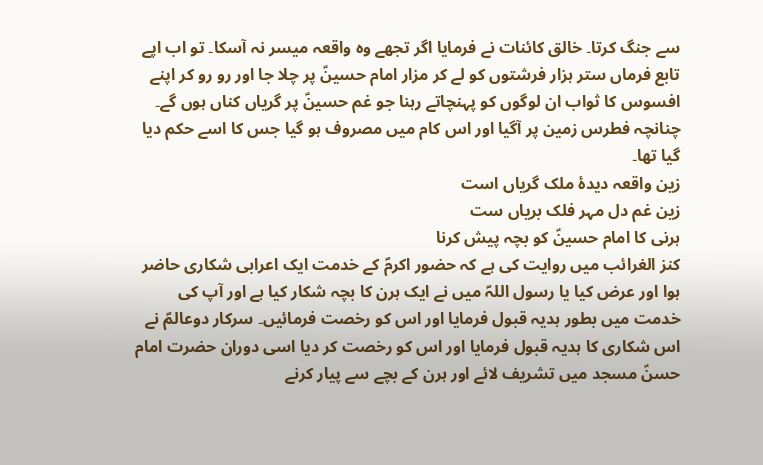سے جنگ کرتا۔ خالق کائنات نے فرمایا اگر تجھے وہ واقعہ میسر نہ آسکا۔ تو اب اپے تابع فرماں ستر ہزار فرشتوں کو لے کر مزار امام حسینؑ پر چلا جا اور رو رو کر اپنے افسوس کا ثواب ان لوگوں کو پہنچاتے رہنا جو غم حسینؑ پر گریاں کناں ہوں گے۔ چنانچہ فطرس زمین پر آگیا اور اس کام میں مصروف ہو گیا جس کا اسے حکم دیا گیا تھا۔
زین واقعہ دیدۂ ملک گریاں است
زین غم دل مہر فلک بریاں ست
ہرنی کا امام حسینؑ کو بچہ پیش کرنا
کنز الغرائب میں روایت کی ہے کہ حضور اکرمؐ کے خدمت ایک اعرابی شکاری حاضر ہوا اور عرض کیا یا رسول اللہؐ میں نے ایک ہرن کا بچہ شکار کیا ہے اور آپ کی خدمت میں بطور ہدیہ قبول فرمایا اور اس کو رخصت فرمائیں۔ سرکار دوعالمؐ نے اس شکاری کا ہدیہ قبول فرمایا اور اس کو رخصت کر دیا اسی دوران حضرت امام حسنؑ مسجد میں تشریف لائے اور ہرن کے بچے سے پیار کرنے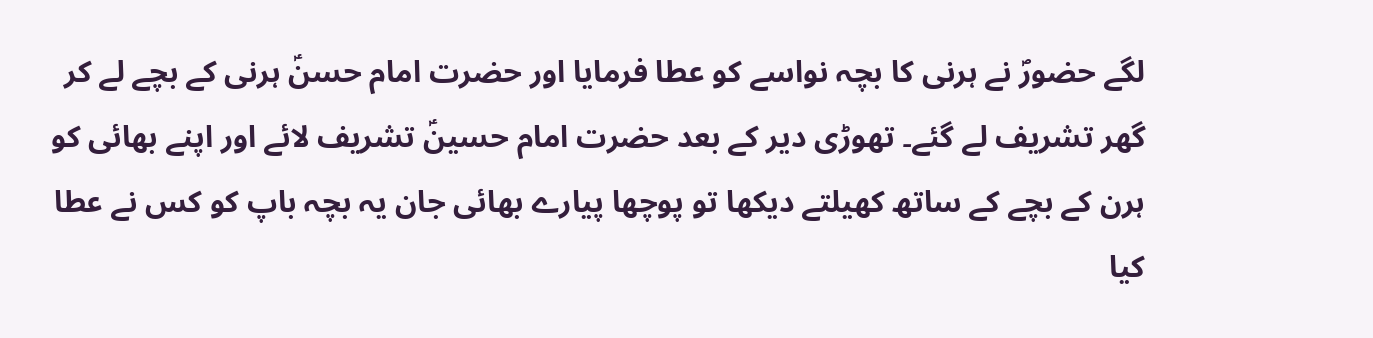لگے حضورؐ نے ہرنی کا بچہ نواسے کو عطا فرمایا اور حضرت امام حسنؑ ہرنی کے بچے لے کر گھر تشریف لے گئے۔ تھوڑی دیر کے بعد حضرت امام حسینؑ تشریف لائے اور اپنے بھائی کو ہرن کے بچے کے ساتھ کھیلتے دیکھا تو پوچھا پیارے بھائی جان یہ بچہ باپ کو کس نے عطا کیا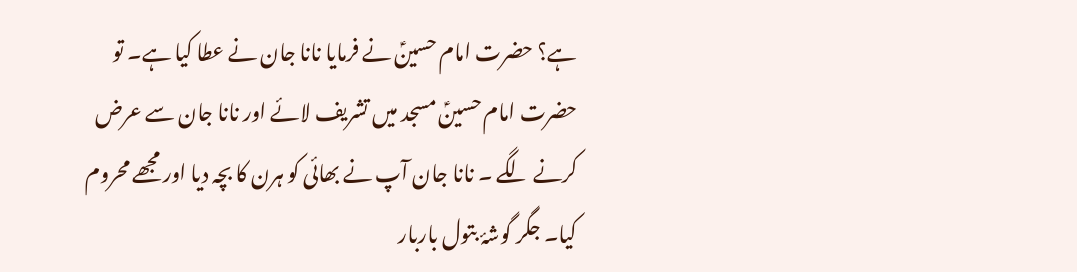ہے؟ حضرت امام حسینؑ نے فرمایا نانا جان نے عطا کیا ہے۔ تو حضرت امام حسینؑ مسجد میں تشریف لائے اور نانا جان سے عرض کرنے لگے ۔ نانا جان آپ نے بھائی کو ہرن کا بچہ دیا اور مجھے محروم کیا۔ جگر گوشۂ بتول باربار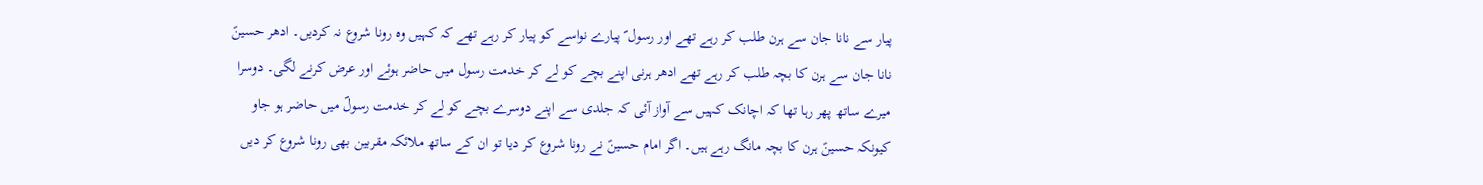پیار سے نانا جان سے ہرن طلب کر رہے تھے اور رسول ؐ پیارے نواسے کو پیار کر رہے تھے کہ کہیں وہ رونا شروع نہ کردیں۔ ادھر حسینؑ نانا جان سے ہرن کا بچہ طلب کر رہے تھے ادھر ہرنی اپنے بچے کو لے کر خدمت رسول میں حاضر ہوئے اور عرض کرنے لگی۔ دوسرا میرے ساتھ پھر رہا تھا کہ اچانک کہیں سے آواز آئی کہ جلدی سے اپنے دوسرے بچے کو لے کر خدمت رسولؐ میں حاضر ہو جاو کیونکہ حسینؑ ہرن کا بچہ مانگ رہے ہیں۔ اگر امام حسینؑ نے رونا شروع کر دیا تو ان کے ساتھ ملائکہ مقربین بھی رونا شروع کر دیں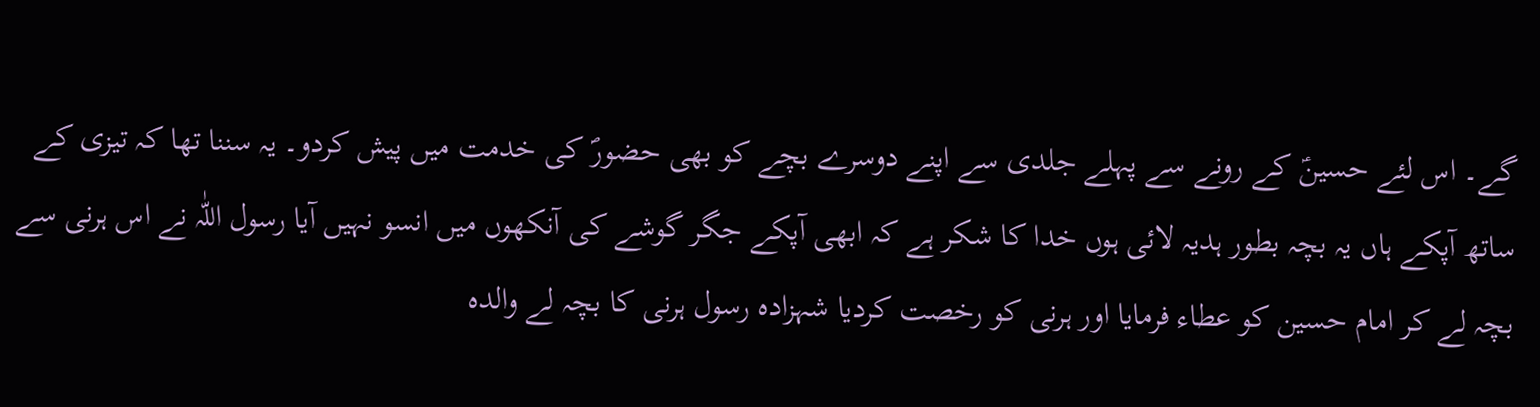گے۔ اس لئے حسینؑ کے رونے سے پہلے جلدی سے اپنے دوسرے بچے کو بھی حضورؐ کی خدمت میں پیش کردو۔ یہ سننا تھا کہ تیزی کے ساتھ آپکے ہاں یہ بچہ بطور ہدیہ لائی ہوں خدا کا شکر ہے کہ ابھی آپکے جگر گوشے کی آنکھوں میں انسو نہیں آیا رسول اللّٰہ نے اس ہرنی سے بچہ لے کر امام حسین کو عطاء فرمایا اور ہرنی کو رخصت کردیا شہزادہ رسول ہرنی کا بچہ لے والدہ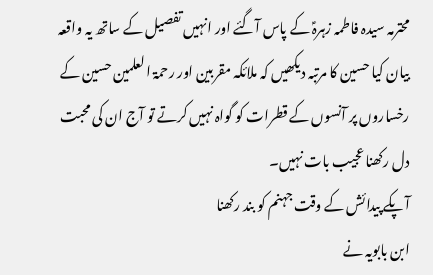محترمہ سیدہ فاطمہ زہرہؑ کے پاس آگئے اور انہیں تفصیل کے ساتھ یہ واقعہ بیان کیا حسین کا مرتبہ دیکھیں کہ ملائکہ مقربین اور رحمۃ العلمین حسین کے رخساروں پر آنسوں کے قطرات کو گواہ نہیں کرتے تو آج ان کی محبت دل رکھنا عجیب بات نہیں۔
آپکے پیدائش کے وقت جہنم کو بند رکھنا
ابن بابویہ نے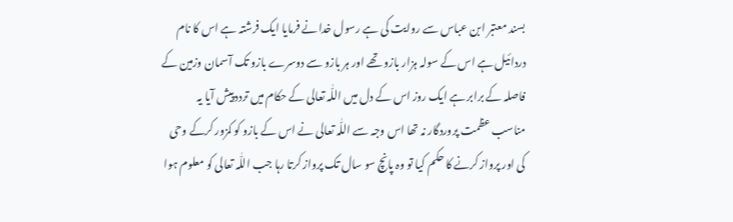بسند معتبر ابن عباس سے روایت کی ہے رسول خدا نے فرمایا ایک فرشتہ ہے اس کا نام دردائیل ہے اس کے سولہ ہزار بازو تھے اور ہر بازو سے دوسرے بازو تک آسمان وزمین کے فاصلہ کے برابر ہے ایک روز اس کے دل میں اللّٰہ تعالی کے حکام میں تردد پیش آیا یہ مناسب عظمت پروردگار نہ تھا اس وجہ سے اللّٰہ تعالی نے اس کے بازو کو کمزور کرکے وحی کی اور پرواز کرنے کا حکم کیا تو وہ پانچ سو سال تک پرواز کرتا رہا جب اللّٰہ تعالی کو معلوم ہوا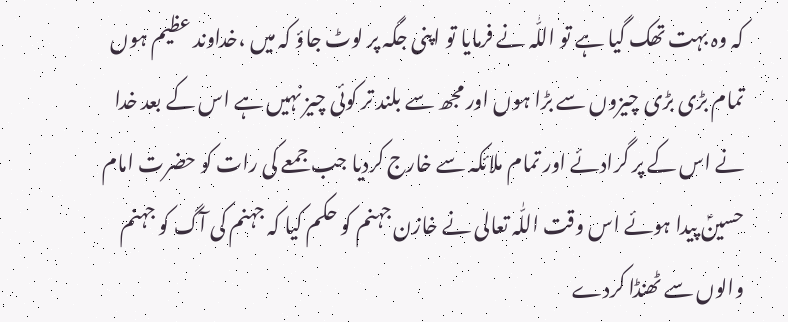کہ وہ بہت تھک گیا ہے تو اللّٰہ نے فرمایا تو اپنی جگہ پر لوٹ جاؤ کہ میں ،خداوند عظیم ہوں تمام بڑی بڑی چیزوں سے بڑا ہوں اور مجھ سے بلند تر کوئی چیز نہیں ہے اس کے بعد خدا نے اس کے پر گرادئے اور تمام ملائکہ سے خارج کردیا جب جمعے کی رات کو حضرت امام حسینؑ پیدا ہوئے اس وقت اللّٰہ تعالی نے خازن جہنم کو حکم کیا کہ جہنم کی آگ کو جہنم والوں سے ٹھنڈا کردے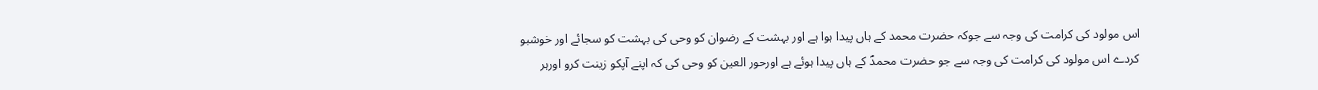اس مولود کی کرامت کی وجہ سے جوکہ حضرت محمد کے ہاں پیدا ہوا ہے اور بہشت کے رضوان کو وحی کی بہشت کو سجائے اور خوشبو کردے اس مولود کی کرامت کی وجہ سے جو حضرت محمدؐ کے ہاں پیدا ہوئے ہے اورحور العین کو وحی کی کہ اپنے آپکو زینت کرو اورہر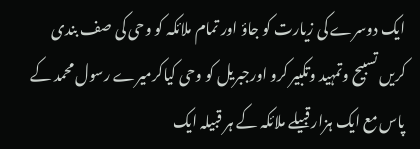ایک دوسرے کی زیارت کو جاؤ اور تمام ملائکہ کو وحی کی صف بندی کریں تسبیح وتمہید وتکبیر کرو اورجبریل کو وحی کیاکرمیرے رسول محمد کے پاس مع ایک ہزار قبیلے ملائکہ کے ہر قبیلہ ایک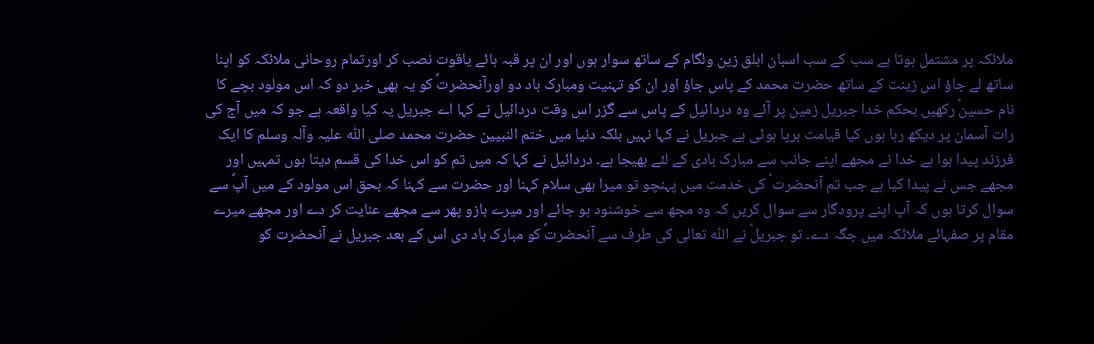ملائکہ پر مشتمل ہوتا ہے سب کے سب اسبان ابلق زین ولگام کے ساتھ سوار ہوں اور ان پر قبہ ہائے یاقوت نصب کر اورتمام روحانی ملائکہ کو اپنا ساتھ لے جاؤ اس زینت کے ساتھ حضرت محمد کے پاس جاؤ اور ان کو تہنیت ومبارک باد دو اورآنحضرتؐ کو یہ بھی خبر دو کہ اس مولود بچے کا نام حسینؑ رکھیں بحکم خدا جبریل زمین پر آئے وہ دردائیل کے پاس سے گزر اس وقت دردائیل نے کہا اے جبریل یہ کیا واقعہ ہے جو کہ میں آج کی رات آسمان پر دیکھ رہا ہوں کیا قیامت برپا ہوئی ہے جبریل نے کہا نہیں بلکہ دنیا میں ختم النبیین حضرت محمد صلی اللّٰہ علیہ وآلہ وسلم کا ایک فرزند پیدا ہوا ہے خدا نے مجھے اپنے جانب سے مبارک بادی کے لئے بھیجا ہے۔ دردائیل نے کہا کہ میں تم کو اس خدا کی قسم دیتا ہوں تمہیں اور مجھے جس نے پیدا کیا ہے جب تم آنحضرت ؑ کی خدمت میں پہنچو تو میرا بھی سلام کہنا اور حضرت سے کہنا کہ بحق اس مولود کے میں آپؐ سے سوال کرتا ہوں کہ آپ اپنے پرودگار سے سوال کریں کہ وہ مجھ سے خوشنود ہو جائے اور میرے بازو پھر سے مجھے عنایت کر دے اور مجھے میرے مقام پر صفہائے ملائکہ میں جگہ دے۔ تو جبریلؑ نے اللّٰہ تعالی کی طرف سے آنحضرتؐ کو مبارک باد دی اس کے بعد جبریل نے آنحضرت کو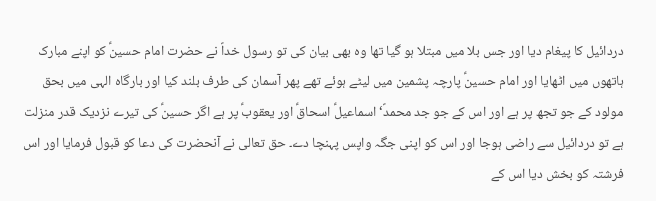دردائیل کا پیغام دیا اور جس بلا میں مبتلا ہو گیا تھا وہ بھی بیان کی تو رسول خداؐ نے حضرت امام حسینؑ کو اپنے مبارک ہاتھوں میں اٹھایا اور امام حسینؑ پارچہ پشمین میں لیٹے ہوئے تھے پھر آسمان کی طرف بلند کیا اور بارگاہ الہی میں بحق مولود کے جو تجھ پر ہے اور اس کے جو جد محمدؐ‘ اسماعیلؑ اسحاقؑ اور یعقوبؑ پر ہے اگر حسینؑ کی تیرے نزدیک قدر منزلت ہے تو دردائیل سے راضی ہوجا اور اس کو اپنی جگہ واپس پہنچا دے۔ حق تعالی نے آنحضرت کی دعا کو قبول فرمایا اور اس فرشتہ کو بخش دیا اس کے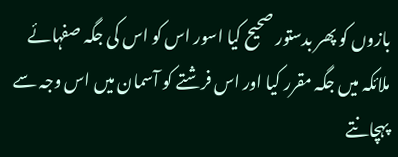بازوں کو پھر بدستور صحیح کیا اسور اس کو اس کی جگہ صفہائے ملائکہ میں جگہ مقرر کیا اور اس فرشتے کو آسمان میں اس وجہ سے پہچانتے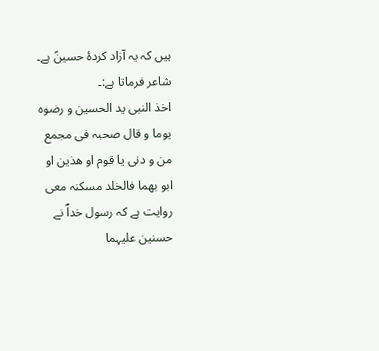ہیں کہ یہ آزاد کردۂ حسینؑ ہے۔
شاعر فرماتا ہے:۔
اخذ النبی ید الحسین و رضوہ
یوما و قال صحبہ فی مجمع
من و دنی یا قوم او ھذین او
ابو بھما فالخلد مسکنہ معی
روایت ہے کہ رسول خداؐ نے حسنین علیہما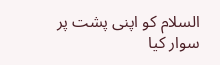السلام کو اپنی پشت پر سوار کیا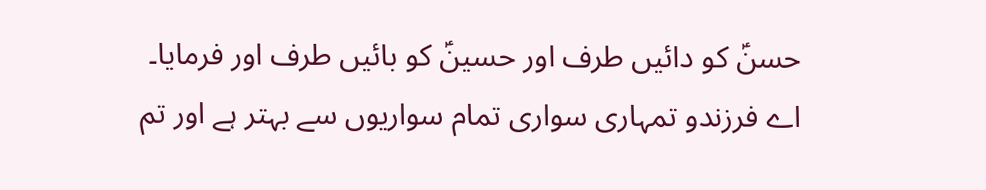حسنؑ کو دائیں طرف اور حسینؑ کو بائیں طرف اور فرمایا۔ اے فرزندو تمہاری سواری تمام سواریوں سے بہتر ہے اور تم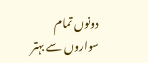دونوں تمام سواروں سے بہتر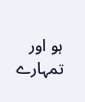ہو اور تمہارے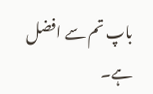باپ تم سے افضل ہے۔